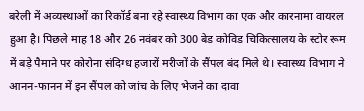बरेली में अव्यस्थाओं का रिकॉर्ड बना रहे स्वास्थ्य विभाग का एक और कारनामा वायरल हुआ है। पिछले माह 18 और 26 नवंबर को 300 बेड कोविड चिकित्सालय के स्टोर रूम में बड़े पैमाने पर कोरोना संदिग्ध हजारों मरीजों के सैंपल बंद मिले थे। स्वास्थ्य विभाग ने आनन-फानन में इन सैंपल को जांच के लिए भेजने का दावा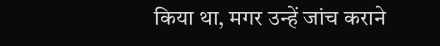किया था, मगर उन्हें जांच कराने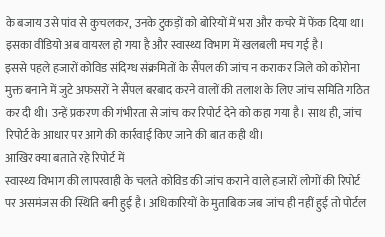के बजाय उसे पांव से कुचलकर, उनके टुकड़ों को बोरियों में भरा और कचरे में फेंक दिया था। इसका वीडियो अब वायरल हो गया है और स्वास्थ्य विभाग में खलबली मच गई है।
इससे पहले हजारों कोविड संदिग्ध संक्रमितों के सैंपल की जांच न कराकर जिले को कोरोना मुक्त बनाने में जुटे अफसरों ने सैंपल बरबाद करने वालों की तलाश के लिए जांच समिति गठित कर दी थी। उन्हें प्रकरण की गंभीरता से जांच कर रिपोर्ट देने को कहा गया है। साथ ही, जांच रिपोर्ट के आधार पर आगे की कार्रवाई किए जाने की बात कही थी।
आखिर क्या बताते रहे रिपोर्ट में
स्वास्थ्य विभाग की लापरवाही के चलते कोविड की जांच कराने वाले हजारों लोगों की रिपोर्ट पर असमंजस की स्थिति बनी हुई है। अधिकारियों के मुताबिक जब जांच ही नहीं हुई तो पोर्टल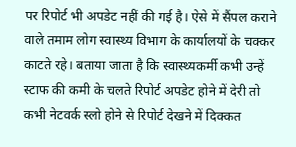पर रिपोर्ट भी अपडेट नहीं की गई है। ऐसे में सैंपल कराने वाले तमाम लोग स्वास्थ्य विभाग के कार्यालयों के चक्कर काटते रहे। बताया जाता है कि स्वास्थ्यकर्मी कभी उन्हें स्टाफ की कमी के चलते रिपोर्ट अपडेट होने में देरी तो कभी नेटवर्क स्लो होने से रिपोर्ट देखने में दिक्कत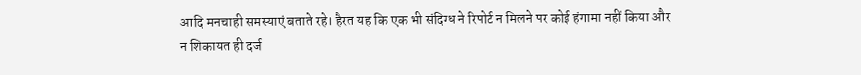आदि मनचाही समस्याएं बताते रहे। हैरत यह कि एक भी संदिग्ध ने रिपोर्ट न मिलने पर कोई हंगामा नहीं किया और न शिकायत ही दर्ज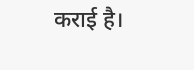कराई है।